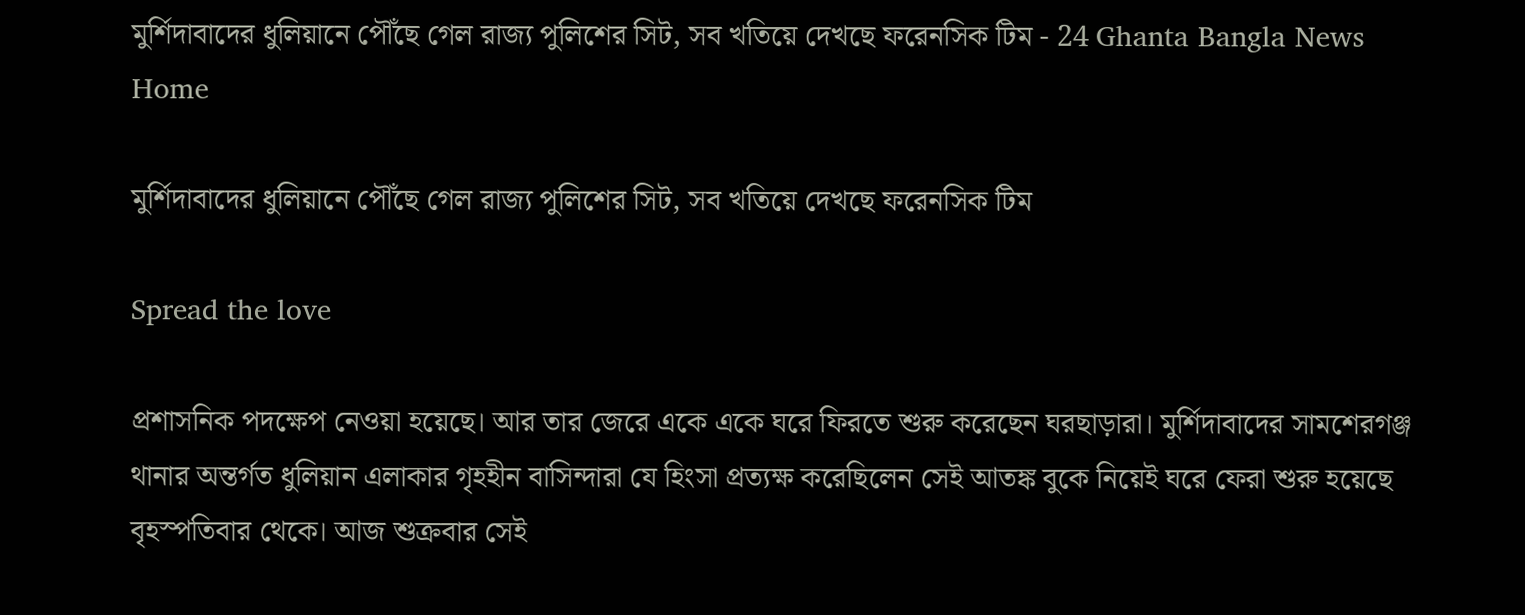মুর্শিদাবাদের ধুলিয়ানে পৌঁছে গেল রাজ্য পুলিশের সিট, সব খতিয়ে দেখছে ফরেনসিক টিম - 24 Ghanta Bangla News
Home

মুর্শিদাবাদের ধুলিয়ানে পৌঁছে গেল রাজ্য পুলিশের সিট, সব খতিয়ে দেখছে ফরেনসিক টিম

Spread the love

প্রশাসনিক পদক্ষেপ নেওয়া হয়েছে। আর তার জেরে একে একে ঘরে ফিরতে শুরু করেছেন ঘরছাড়ারা। মুর্শিদাবাদের সামশেরগঞ্জ থানার অন্তর্গত ধুলিয়ান এলাকার গৃহহীন বাসিন্দারা যে হিংসা প্রত্যক্ষ করেছিলেন সেই আতঙ্ক বুকে নিয়েই ঘরে ফেরা শুরু হয়েছে বৃহস্পতিবার থেকে। আজ শুক্রবার সেই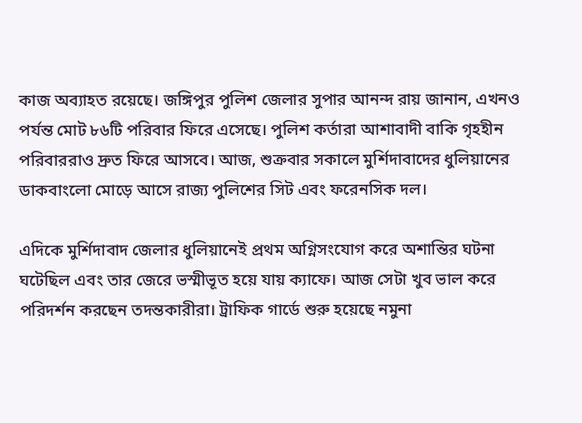কাজ অব্যাহত রয়েছে। জঙ্গিপুর পুলিশ জেলার সুপার আনন্দ রায় জানান, এখনও পর্যন্ত মোট ৮৬টি পরিবার ফিরে এসেছে। পুলিশ কর্তারা আশাবাদী বাকি গৃহহীন পরিবাররাও দ্রুত ফিরে আসবে। আজ, শুক্রবার সকালে মুর্শিদাবাদের ধুলিয়ানের ডাকবাংলো মোড়ে আসে রাজ্য পুলিশের সিট এবং ফরেনসিক দল।

এদিকে মুর্শিদাবাদ জেলার ধুলিয়ানেই প্রথম অগ্নিসংযোগ করে অশান্তির ঘটনা ঘটেছিল এবং তার জেরে ভস্মীভূত হয়ে যায় ক্যাফে। আজ সেটা খুব ভাল করে পরিদর্শন করছেন তদন্তকারীরা। ট্রাফিক গার্ডে শুরু হয়েছে নমুনা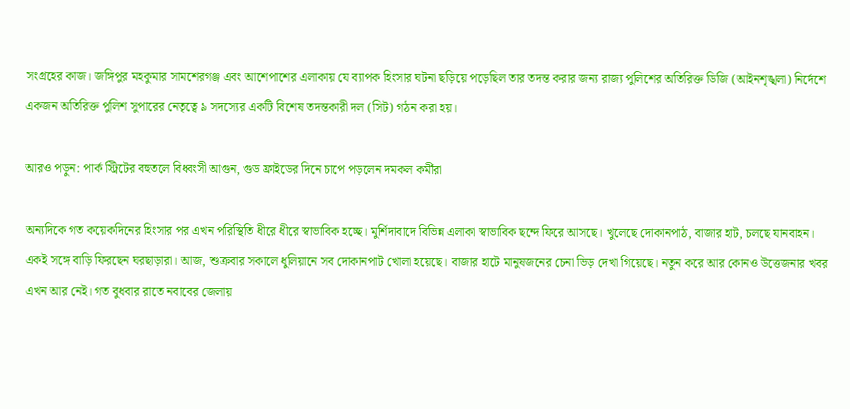সংগ্রহের কাজ। জঙ্গিপুর মহকুমার সামশেরগঞ্জ এবং আশেপাশের এলাকায় যে ব্যাপক হিংসার ঘটনা ছড়িয়ে পড়েছিল তার তদন্ত করার জন্য রাজ্য পুলিশের অতিরিক্ত ডিজি (আইনশৃঙ্খলা) নির্দেশে একজন অতিরিক্ত পুলিশ সুপারের নেতৃত্বে ৯ সদস্যের একটি বিশেষ তদন্তকারী দল (সিট) গঠন করা হয়।

আরও পড়ুন: পার্ক স্ট্রিটের বহুতলে বিধ্বংসী আগুন, গুড ফ্রাইডের দিনে চাপে পড়লেন দমকল কর্মীরা

অন্যদিকে গত কয়েকদিনের হিংসার পর এখন পরিস্থিতি ধীরে ধীরে স্বাভাবিক হচ্ছে। মুর্শিদাবাদে বিভিন্ন এলাকা স্বাভাবিক ছন্দে ফিরে আসছে। খুলেছে দোকানপাঠ, বাজার হাট, চলছে যানবাহন। একই সঙ্গে বাড়ি ফিরছেন ঘরছাড়ারা। আজ, শুক্রবার সকালে ধুলিয়ানে সব দোকানপাট খোলা হয়েছে। বাজার হাটে মানুষজনের চেনা ভিড় দেখা গিয়েছে। নতুন করে আর কোনও উত্তেজনার খবর এখন আর নেই। গত বুধবার রাতে নবাবের জেলায়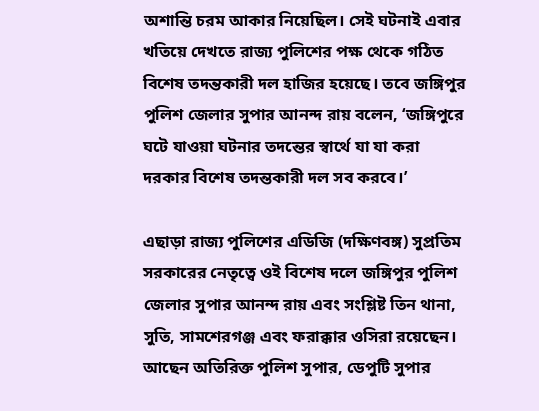অশান্তি চরম আকার নিয়েছিল। সেই ঘটনাই এবার খতিয়ে দেখতে রাজ্য পুলিশের পক্ষ থেকে গঠিত বিশেষ তদন্তকারী দল হাজির হয়েছে। তবে জঙ্গিপুর পুলিশ জেলার সুপার আনন্দ রায় বলেন, ‘জঙ্গিপুরে ঘটে যাওয়া ঘটনার তদন্তের স্বার্থে যা যা করা দরকার বিশেষ তদন্তকারী দল সব করবে।’

এছাড়া রাজ্য পুলিশের এডিজি (দক্ষিণবঙ্গ) সুপ্রতিম সরকারের নেতৃত্বে ওই বিশেষ দলে জঙ্গিপুর পুলিশ জেলার সুপার আনন্দ রায় এবং সংশ্লিষ্ট তিন থানা, সুতি, সামশেরগঞ্জ এবং ফরাক্কার ওসিরা রয়েছেন। আছেন অতিরিক্ত পুলিশ সুপার, ডেপুটি সুপার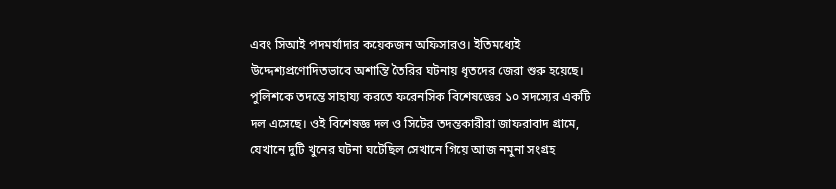এবং সিআই পদমর্যাদার কয়েকজন অফিসারও। ইতিমধ্যেই উদ্দেশ্যপ্রণোদিতভাবে অশান্তি তৈরির ঘটনায় ধৃতদের জেরা শুরু হয়েছে। পুলিশকে তদন্তে সাহায্য করতে ফরেনসিক বিশেষজ্ঞের ১০ সদস্যের একটি দল এসেছে। ওই বিশেষজ্ঞ দল ও সিটের তদন্তকারীরা জাফরাবাদ গ্রামে, যেখানে দুটি খুনের ঘটনা ঘটেছিল সেখানে গিয়ে আজ নমুনা সংগ্রহ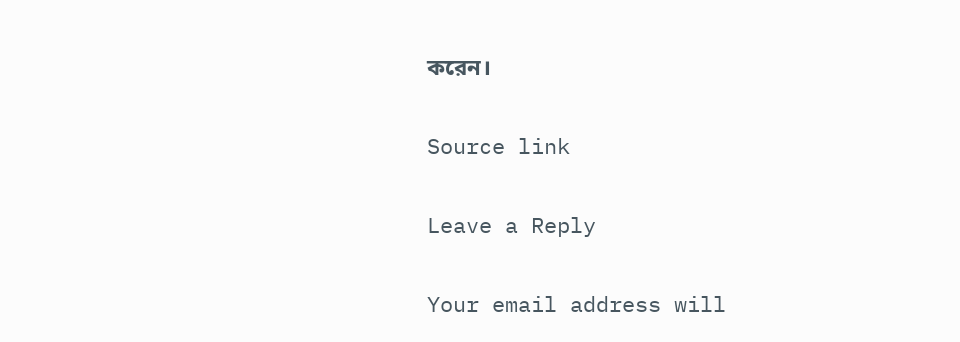করেন।

Source link

Leave a Reply

Your email address will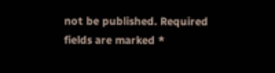not be published. Required fields are marked *